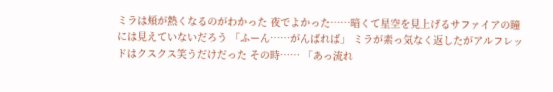ミラは頬が熱くなるのがわかった 夜でよかった……暗くて星空を見上げるサファイアの瞳には見えていないだろう 「ふーん……がんばれば」 ミラが素っ気なく返したがアルフレッドはクスクス笑うだけだった その時…… 「あっ流れ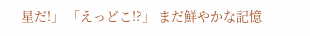星だ!」 「えっどこ!?」 まだ鮮やかな記憶